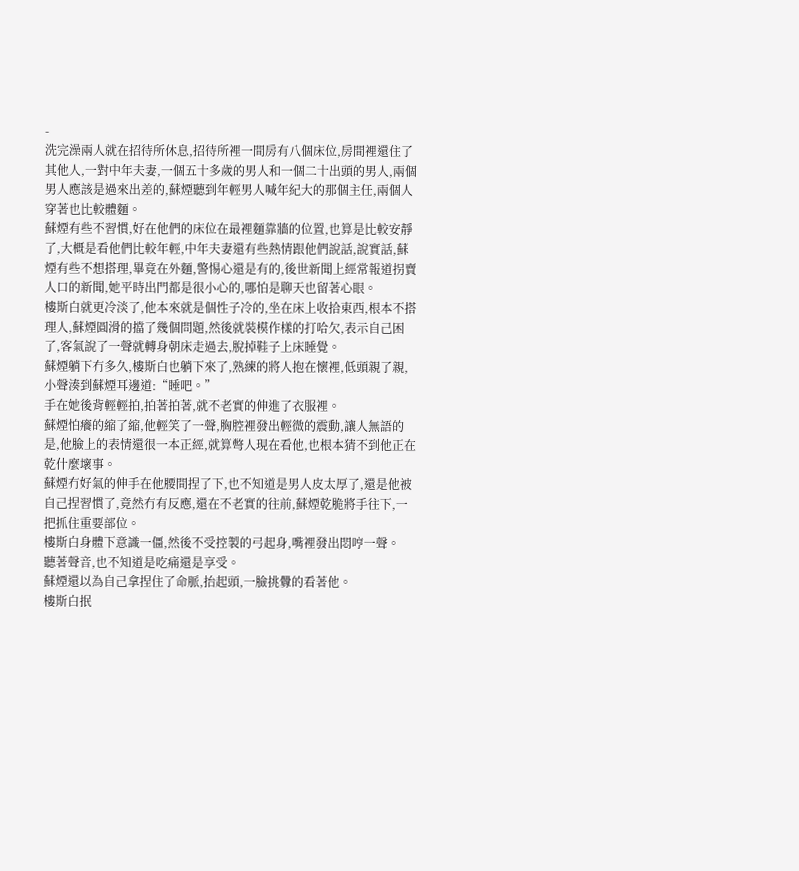-
洗完澡兩人就在招待所休息,招待所裡一間房有八個床位,房間裡還住了其他人,一對中年夫妻,一個五十多歲的男人和一個二十出頭的男人,兩個男人應該是過來出差的,蘇煙聽到年輕男人喊年紀大的那個主任,兩個人穿著也比較體麵。
蘇煙有些不習慣,好在他們的床位在最裡麵靠牆的位置,也算是比較安靜了,大概是看他們比較年輕,中年夫妻還有些熱情跟他們說話,說實話,蘇煙有些不想搭理,畢竟在外麵,警惕心還是有的,後世新聞上經常報道拐賣人口的新聞,她平時出門都是很小心的,哪怕是聊天也留著心眼。
樓斯白就更冷淡了,他本來就是個性子冷的,坐在床上收拾東西,根本不搭理人,蘇煙圓滑的擋了幾個問題,然後就裝模作樣的打哈欠,表示自己困了,客氣說了一聲就轉身朝床走過去,脫掉鞋子上床睡覺。
蘇煙躺下冇多久,樓斯白也躺下來了,熟練的將人抱在懷裡,低頭親了親,小聲湊到蘇煙耳邊道:“睡吧。”
手在她後背輕輕拍,拍著拍著,就不老實的伸進了衣服裡。
蘇煙怕癢的縮了縮,他輕笑了一聲,胸腔裡發出輕微的震動,讓人無語的是,他臉上的表情還很一本正經,就算彆人現在看他,也根本猜不到他正在乾什麼壞事。
蘇煙冇好氣的伸手在他腰間捏了下,也不知道是男人皮太厚了,還是他被自己捏習慣了,竟然冇有反應,還在不老實的往前,蘇煙乾脆將手往下,一把抓住重要部位。
樓斯白身體下意識一僵,然後不受控製的弓起身,嘴裡發出悶哼一聲。
聽著聲音,也不知道是吃痛還是享受。
蘇煙還以為自己拿捏住了命脈,抬起頭,一臉挑釁的看著他。
樓斯白抿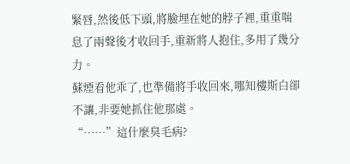緊唇,然後低下頭,將臉埋在她的脖子裡,重重喘息了兩聲後才收回手,重新將人抱住,多用了幾分力。
蘇煙看他乖了,也準備將手收回來,哪知樓斯白卻不讓,非要她抓住他那處。
“……”這什麼臭毛病?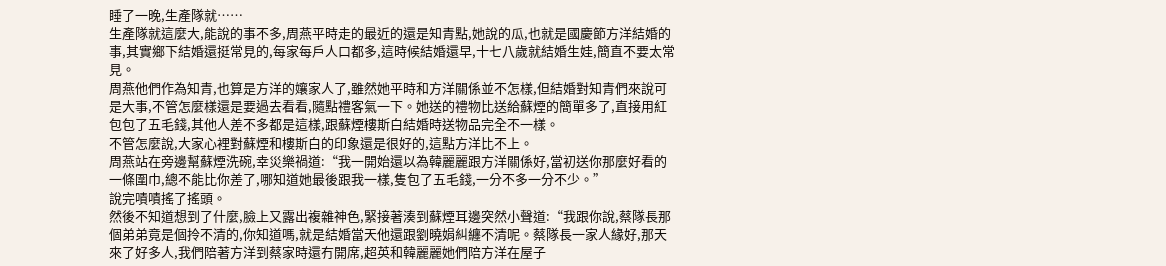睡了一晚,生產隊就……
生產隊就這麼大,能說的事不多,周燕平時走的最近的還是知青點,她說的瓜,也就是國慶節方洋結婚的事,其實鄉下結婚還挺常見的,每家每戶人口都多,這時候結婚還早,十七八歲就結婚生娃,簡直不要太常見。
周燕他們作為知青,也算是方洋的孃家人了,雖然她平時和方洋關係並不怎樣,但結婚對知青們來說可是大事,不管怎麼樣還是要過去看看,隨點禮客氣一下。她送的禮物比送給蘇煙的簡單多了,直接用紅包包了五毛錢,其他人差不多都是這樣,跟蘇煙樓斯白結婚時送物品完全不一樣。
不管怎麼說,大家心裡對蘇煙和樓斯白的印象還是很好的,這點方洋比不上。
周燕站在旁邊幫蘇煙洗碗,幸災樂禍道:“我一開始還以為韓麗麗跟方洋關係好,當初送你那麼好看的一條圍巾,總不能比你差了,哪知道她最後跟我一樣,隻包了五毛錢,一分不多一分不少。”
說完嘖嘖搖了搖頭。
然後不知道想到了什麼,臉上又露出複雜神色,緊接著湊到蘇煙耳邊突然小聲道:“我跟你說,蔡隊長那個弟弟竟是個拎不清的,你知道嗎,就是結婚當天他還跟劉曉娟糾纏不清呢。蔡隊長一家人緣好,那天來了好多人,我們陪著方洋到蔡家時還冇開席,超英和韓麗麗她們陪方洋在屋子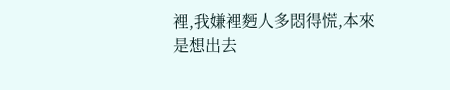裡,我嫌裡麪人多悶得慌,本來是想出去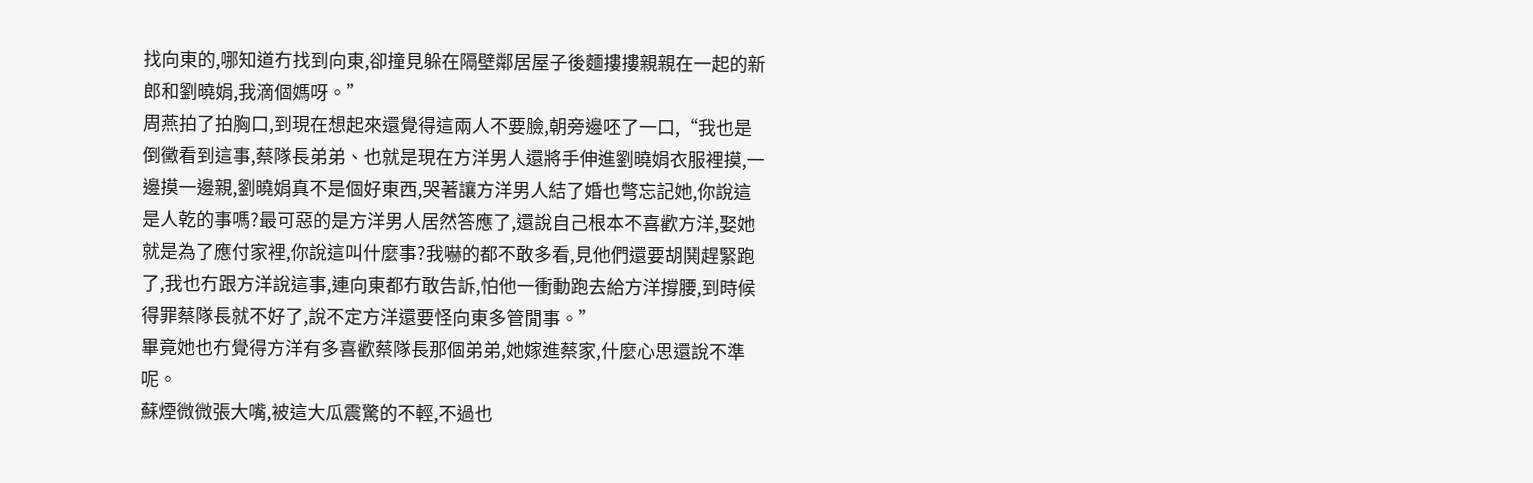找向東的,哪知道冇找到向東,卻撞見躲在隔壁鄰居屋子後麵摟摟親親在一起的新郎和劉曉娟,我滴個媽呀。”
周燕拍了拍胸口,到現在想起來還覺得這兩人不要臉,朝旁邊呸了一口,“我也是倒黴看到這事,蔡隊長弟弟、也就是現在方洋男人還將手伸進劉曉娟衣服裡摸,一邊摸一邊親,劉曉娟真不是個好東西,哭著讓方洋男人結了婚也彆忘記她,你說這是人乾的事嗎?最可惡的是方洋男人居然答應了,還說自己根本不喜歡方洋,娶她就是為了應付家裡,你說這叫什麼事?我嚇的都不敢多看,見他們還要胡鬨趕緊跑了,我也冇跟方洋說這事,連向東都冇敢告訴,怕他一衝動跑去給方洋撐腰,到時候得罪蔡隊長就不好了,說不定方洋還要怪向東多管閒事。”
畢竟她也冇覺得方洋有多喜歡蔡隊長那個弟弟,她嫁進蔡家,什麼心思還說不準呢。
蘇煙微微張大嘴,被這大瓜震驚的不輕,不過也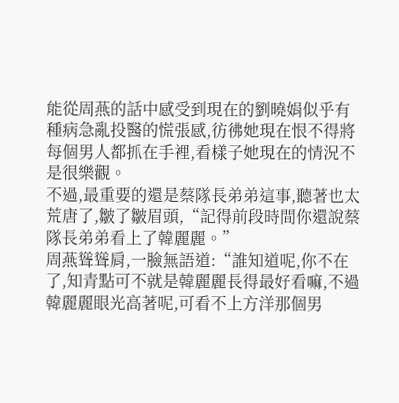能從周燕的話中感受到現在的劉曉娟似乎有種病急亂投醫的慌張感,彷彿她現在恨不得將每個男人都抓在手裡,看樣子她現在的情況不是很樂觀。
不過,最重要的還是蔡隊長弟弟這事,聽著也太荒唐了,皺了皺眉頭,“記得前段時間你還說蔡隊長弟弟看上了韓麗麗。”
周燕聳聳肩,一臉無語道:“誰知道呢,你不在了,知青點可不就是韓麗麗長得最好看嘛,不過韓麗麗眼光高著呢,可看不上方洋那個男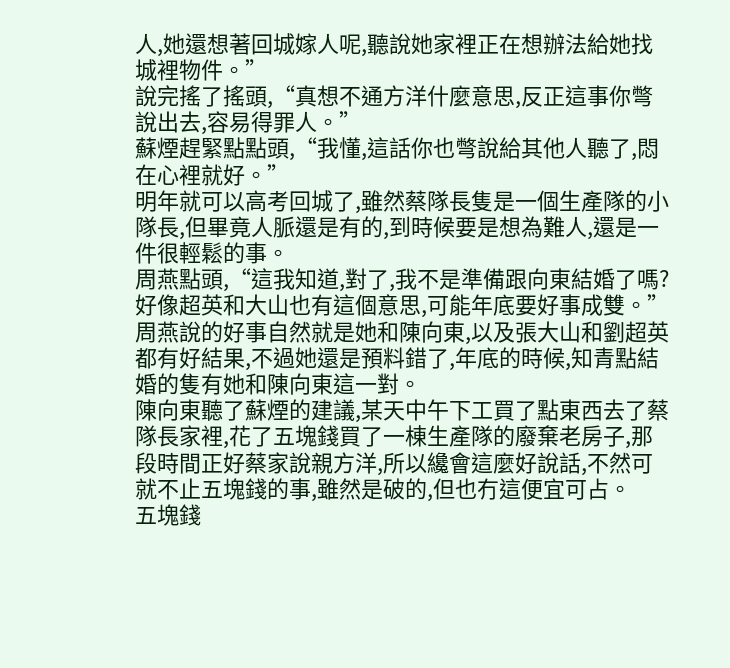人,她還想著回城嫁人呢,聽說她家裡正在想辦法給她找城裡物件。”
說完搖了搖頭,“真想不通方洋什麼意思,反正這事你彆說出去,容易得罪人。”
蘇煙趕緊點點頭,“我懂,這話你也彆說給其他人聽了,悶在心裡就好。”
明年就可以高考回城了,雖然蔡隊長隻是一個生產隊的小隊長,但畢竟人脈還是有的,到時候要是想為難人,還是一件很輕鬆的事。
周燕點頭,“這我知道,對了,我不是準備跟向東結婚了嗎?好像超英和大山也有這個意思,可能年底要好事成雙。”
周燕說的好事自然就是她和陳向東,以及張大山和劉超英都有好結果,不過她還是預料錯了,年底的時候,知青點結婚的隻有她和陳向東這一對。
陳向東聽了蘇煙的建議,某天中午下工買了點東西去了蔡隊長家裡,花了五塊錢買了一棟生產隊的廢棄老房子,那段時間正好蔡家說親方洋,所以纔會這麼好說話,不然可就不止五塊錢的事,雖然是破的,但也冇這便宜可占。
五塊錢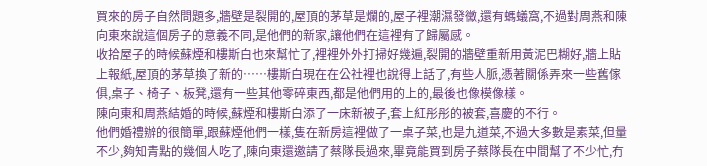買來的房子自然問題多,牆壁是裂開的,屋頂的茅草是爛的,屋子裡潮濕發黴,還有螞蟻窩,不過對周燕和陳向東來說這個房子的意義不同,是他們的新家,讓他們在這裡有了歸屬感。
收拾屋子的時候蘇煙和樓斯白也來幫忙了,裡裡外外打掃好幾遍,裂開的牆壁重新用黃泥巴糊好,牆上貼上報紙,屋頂的茅草換了新的……樓斯白現在在公社裡也說得上話了,有些人脈,憑著關係弄來一些舊傢俱,桌子、椅子、板凳,還有一些其他零碎東西,都是他們用的上的,最後也像模像樣。
陳向東和周燕結婚的時候,蘇煙和樓斯白添了一床新被子,套上紅彤彤的被套,喜慶的不行。
他們婚禮辦的很簡單,跟蘇煙他們一樣,隻在新房這裡做了一桌子菜,也是九道菜,不過大多數是素菜,但量不少,夠知青點的幾個人吃了,陳向東還邀請了蔡隊長過來,畢竟能買到房子蔡隊長在中間幫了不少忙,冇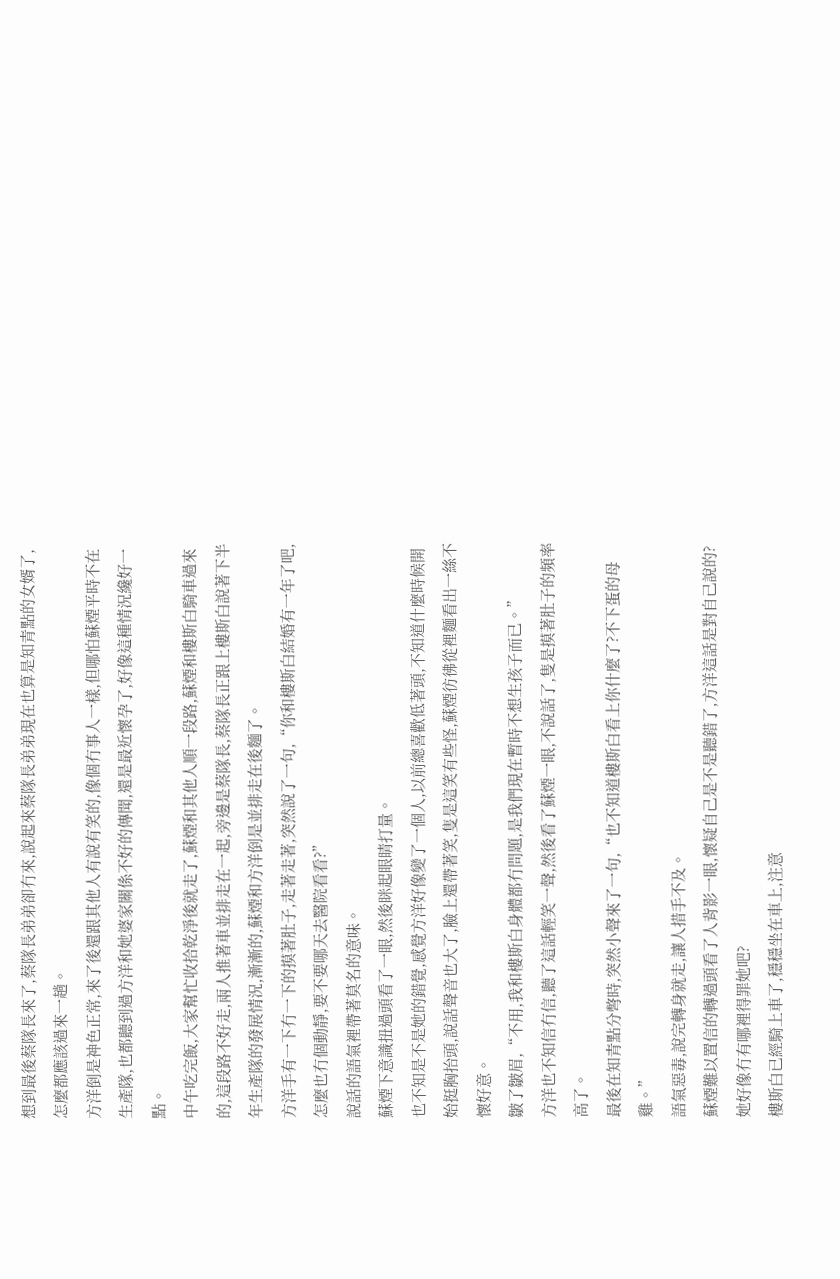想到最後蔡隊長來了,蔡隊長弟弟卻冇來,說起來蔡隊長弟弟現在也算是知青點的女婿了,怎麼都應該過來一趟。
方洋倒是神色正常,來了後還跟其他人有說有笑的,像個冇事人一樣,但哪怕蘇煙平時不在生產隊,也都聽到過方洋和她婆家關係不好的傳聞,還是最近懷孕了,好像這種情況纔好一點。
中午吃完飯,大家幫忙收拾乾淨後就走了,蘇煙和其他人順一段路,蘇煙和樓斯白騎車過來的,這段路不好走,兩人推著車並排走在一起,旁邊是蔡隊長,蔡隊長正跟上樓斯白說著下半年生產隊的發展情況,漸漸的,蘇煙和方洋倒是並排走在後麵了。
方洋手有一下冇一下的摸著肚子,走著走著,突然說了一句,“你和樓斯白結婚有一年了吧,怎麼也冇個動靜,要不要哪天去醫院看看?”
說話的語氣裡帶著莫名的意味。
蘇煙下意識扭過頭看了一眼,然後眯起眼睛打量。
也不知是不是她的錯覺,感覺方洋好像變了一個人,以前總喜歡低著頭,不知道什麼時候開始挺胸抬頭,說話聲音也大了,臉上還帶著笑,隻是這笑有些怪,蘇煙彷彿從裡麵看出一絲不懷好意。
皺了皺眉,“不用,我和樓斯白身體都冇問題,是我們現在暫時不想生孩子而已。”
方洋也不知信冇信,聽了這話輕笑一聲,然後看了蘇煙一眼,不說話了,隻是摸著肚子的頻率高了。
最後在知青點分彆時,突然小聲來了一句,“也不知道樓斯白看上你什麼了?不下蛋的母雞。”
語氣惡毒,說完轉身就走,讓人措手不及。
蘇煙難以置信的轉過頭看了人背影一眼,懷疑自己是不是聽錯了,方洋這話是對自己說的?
她好像冇有哪裡得罪她吧?
樓斯白已經騎上車了,穩穩坐在車上,注意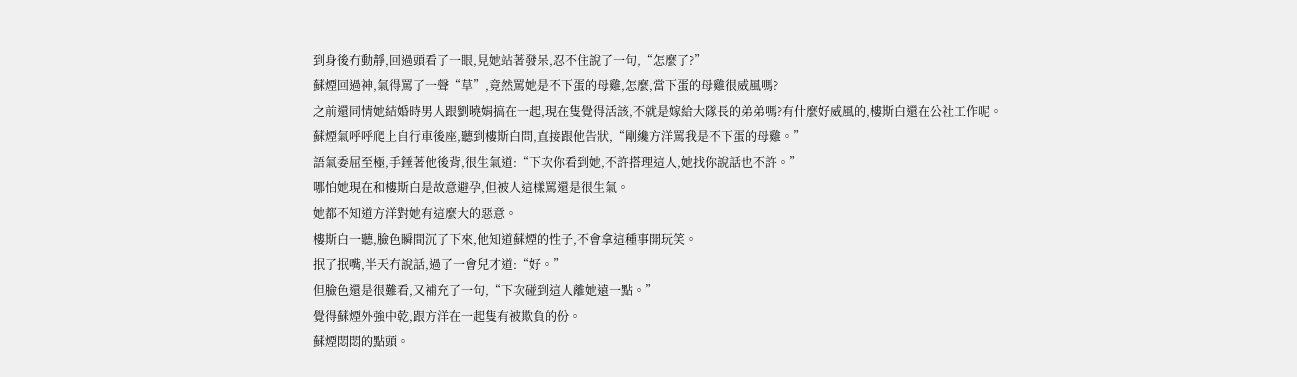到身後冇動靜,回過頭看了一眼,見她站著發呆,忍不住說了一句,“怎麼了?”
蘇煙回過神,氣得罵了一聲“草”,竟然罵她是不下蛋的母雞,怎麼,當下蛋的母雞很威風嗎?
之前還同情她結婚時男人跟劉曉娟搞在一起,現在隻覺得活該,不就是嫁給大隊長的弟弟嗎?有什麼好威風的,樓斯白還在公社工作呢。
蘇煙氣呼呼爬上自行車後座,聽到樓斯白問,直接跟他告狀,“剛纔方洋罵我是不下蛋的母雞。”
語氣委屈至極,手錘著他後背,很生氣道:“下次你看到她,不許搭理這人,她找你說話也不許。”
哪怕她現在和樓斯白是故意避孕,但被人這樣罵還是很生氣。
她都不知道方洋對她有這麼大的惡意。
樓斯白一聽,臉色瞬間沉了下來,他知道蘇煙的性子,不會拿這種事開玩笑。
抿了抿嘴,半天冇說話,過了一會兒才道:“好。”
但臉色還是很難看,又補充了一句,“下次碰到這人離她遠一點。”
覺得蘇煙外強中乾,跟方洋在一起隻有被欺負的份。
蘇煙悶悶的點頭。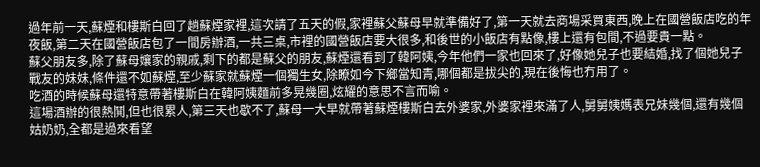過年前一天,蘇煙和樓斯白回了趟蘇煙家裡,這次請了五天的假,家裡蘇父蘇母早就準備好了,第一天就去商場采買東西,晚上在國營飯店吃的年夜飯,第二天在國營飯店包了一間房辦酒,一共三桌,市裡的國營飯店要大很多,和後世的小飯店有點像,樓上還有包間,不過要貴一點。
蘇父朋友多,除了蘇母孃家的親戚,剩下的都是蘇父的朋友,蘇煙還看到了韓阿姨,今年他們一家也回來了,好像她兒子也要結婚,找了個她兒子戰友的妹妹,條件還不如蘇煙,至少蘇家就蘇煙一個獨生女,除瞭如今下鄉當知青,哪個都是拔尖的,現在後悔也冇用了。
吃酒的時候蘇母還特意帶著樓斯白在韓阿姨麵前多晃幾圈,炫耀的意思不言而喻。
這場酒辦的很熱鬨,但也很累人,第三天也歇不了,蘇母一大早就帶著蘇煙樓斯白去外婆家,外婆家裡來滿了人,舅舅姨媽表兄妹幾個,還有幾個姑奶奶,全都是過來看望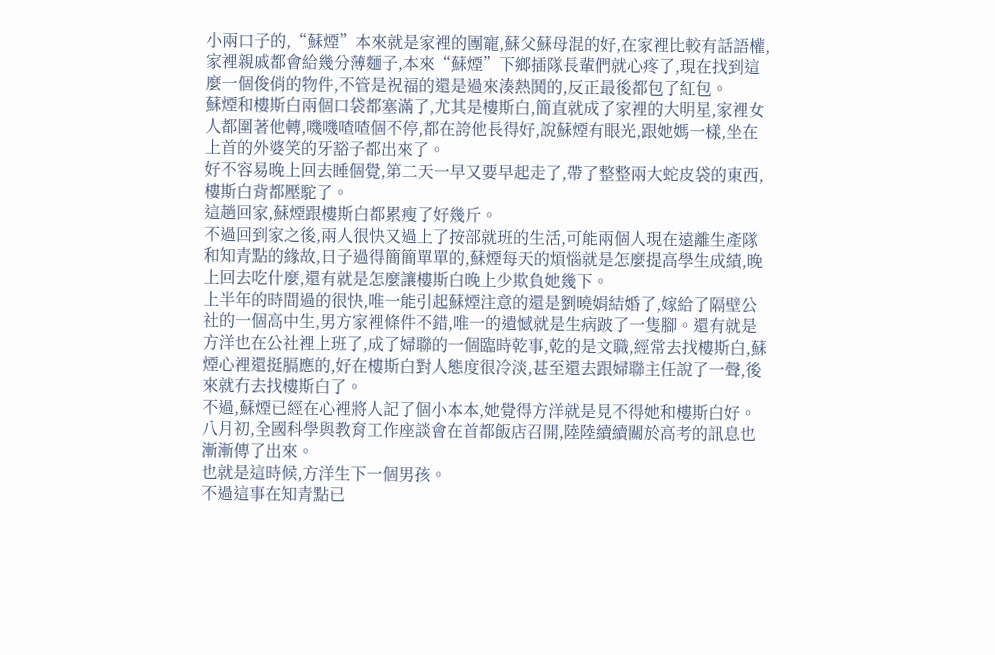小兩口子的,“蘇煙”本來就是家裡的團寵,蘇父蘇母混的好,在家裡比較有話語權,家裡親戚都會給幾分薄麵子,本來“蘇煙”下鄉插隊長輩們就心疼了,現在找到這麼一個俊俏的物件,不管是祝福的還是過來湊熱鬨的,反正最後都包了紅包。
蘇煙和樓斯白兩個口袋都塞滿了,尤其是樓斯白,簡直就成了家裡的大明星,家裡女人都圍著他轉,嘰嘰喳喳個不停,都在誇他長得好,說蘇煙有眼光,跟她媽一樣,坐在上首的外婆笑的牙豁子都出來了。
好不容易晚上回去睡個覺,第二天一早又要早起走了,帶了整整兩大蛇皮袋的東西,樓斯白背都壓駝了。
這趟回家,蘇煙跟樓斯白都累瘦了好幾斤。
不過回到家之後,兩人很快又過上了按部就班的生活,可能兩個人現在遠離生產隊和知青點的緣故,日子過得簡簡單單的,蘇煙每天的煩惱就是怎麼提高學生成績,晚上回去吃什麼,還有就是怎麼讓樓斯白晚上少欺負她幾下。
上半年的時間過的很快,唯一能引起蘇煙注意的還是劉曉娟結婚了,嫁給了隔壁公社的一個高中生,男方家裡條件不錯,唯一的遺憾就是生病跛了一隻腳。還有就是方洋也在公社裡上班了,成了婦聯的一個臨時乾事,乾的是文職,經常去找樓斯白,蘇煙心裡還挺膈應的,好在樓斯白對人態度很冷淡,甚至還去跟婦聯主任說了一聲,後來就冇去找樓斯白了。
不過,蘇煙已經在心裡將人記了個小本本,她覺得方洋就是見不得她和樓斯白好。
八月初,全國科學與教育工作座談會在首都飯店召開,陸陸續續關於高考的訊息也漸漸傳了出來。
也就是這時候,方洋生下一個男孩。
不過這事在知青點已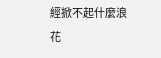經掀不起什麼浪花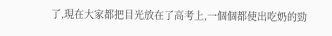了,現在大家都把目光放在了高考上,一個個都使出吃奶的勁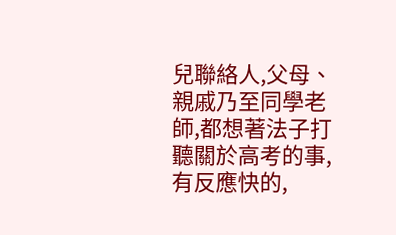兒聯絡人,父母、親戚乃至同學老師,都想著法子打聽關於高考的事,有反應快的,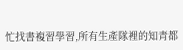忙找書複習學習,所有生產隊裡的知青都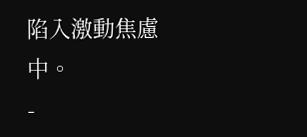陷入激動焦慮中。
-